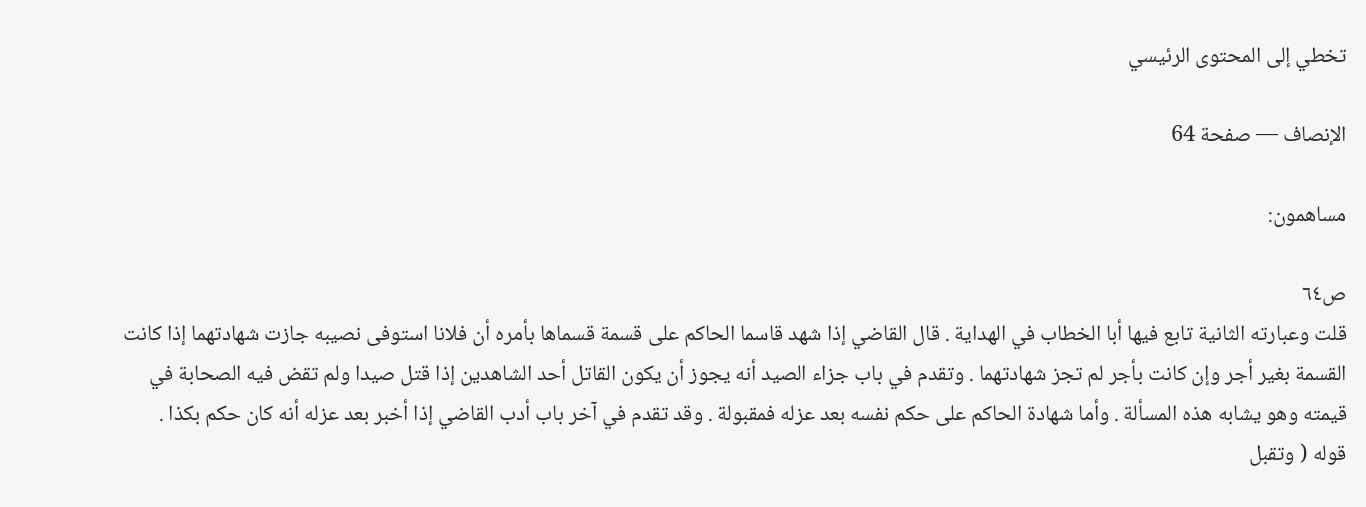تخطي إلى المحتوى الرئيسي

الإنصاف — صفحة 64

مساهمون:

ص٦٤
قلت وعبارته الثانية تابع فيها أبا الخطاب في الهداية . قال القاضي إذا شهد قاسما الحاكم على قسمة قسماها بأمره أن فلانا استوفى نصيبه جازت شهادتهما إذا كانت القسمة بغير أجر وإن كانت بأجر لم تجز شهادتهما . وتقدم في باب جزاء الصيد أنه يجوز أن يكون القاتل أحد الشاهدين إذا قتل صيدا ولم تقض فيه الصحابة في قيمته وهو يشابه هذه المسألة . وأما شهادة الحاكم على حكم نفسه بعد عزله فمقبولة . وقد تقدم في آخر باب أدب القاضي إذا أخبر بعد عزله أنه كان حكم بكذا . قوله ( وتقبل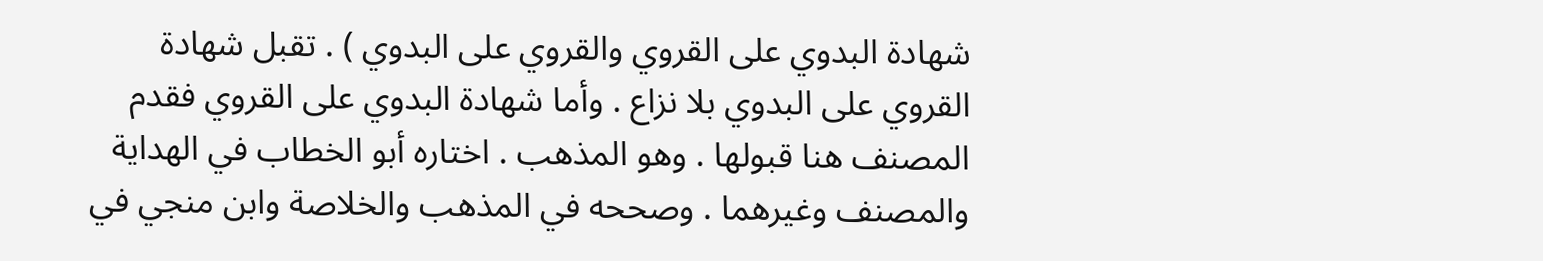شهادة البدوي على القروي والقروي على البدوي ) . تقبل شهادة القروي على البدوي بلا نزاع . وأما شهادة البدوي على القروي فقدم المصنف هنا قبولها . وهو المذهب . اختاره أبو الخطاب في الهداية والمصنف وغيرهما . وصححه في المذهب والخلاصة وابن منجي في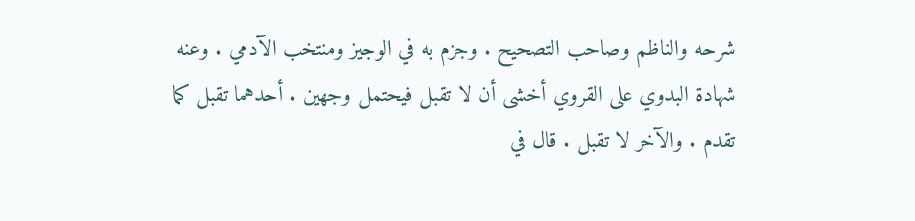شرحه والناظم وصاحب التصحيح . وجزم به في الوجيز ومنتخب الآدمي . وعنه شهادة البدوي على القروي أخشى أن لا تقبل فيحتمل وجهين . أحدهما تقبل كما تقدم . والآخر لا تقبل . قال في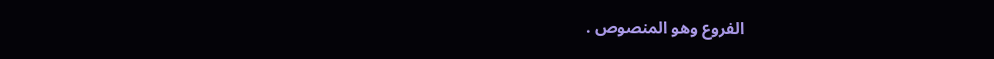الفروع وهو المنصوص .